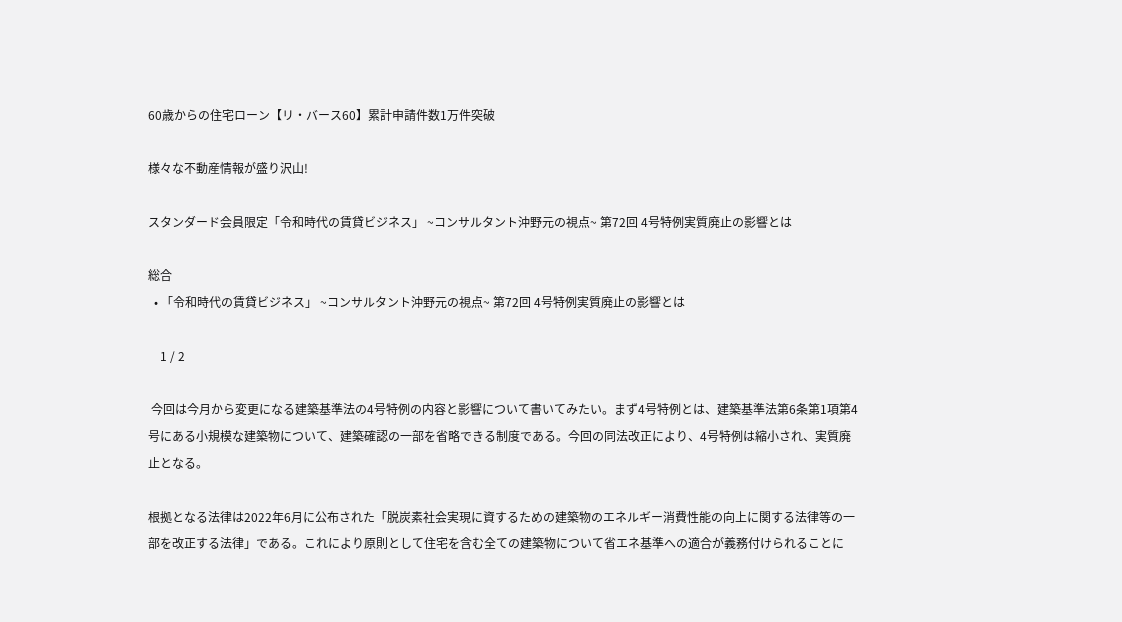60歳からの住宅ローン【リ・バース60】累計申請件数1万件突破

様々な不動産情報が盛り沢山!

スタンダード会員限定「令和時代の賃貸ビジネス」 ~コンサルタント沖野元の視点~ 第72回 4号特例実質廃止の影響とは

総合
  • 「令和時代の賃貸ビジネス」 ~コンサルタント沖野元の視点~ 第72回 4号特例実質廃止の影響とは

    1 / 2

 今回は今月から変更になる建築基準法の4号特例の内容と影響について書いてみたい。まず4号特例とは、建築基準法第6条第1項第4号にある小規模な建築物について、建築確認の一部を省略できる制度である。今回の同法改正により、4号特例は縮小され、実質廃止となる。

根拠となる法律は2022年6月に公布された「脱炭素社会実現に資するための建築物のエネルギー消費性能の向上に関する法律等の一部を改正する法律」である。これにより原則として住宅を含む全ての建築物について省エネ基準への適合が義務付けられることに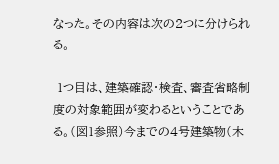なった。その内容は次の2つに分けられる。

 1つ目は、建築確認・検査、審査省略制度の対象範囲が変わるということである。(図1参照)今までの4号建築物(木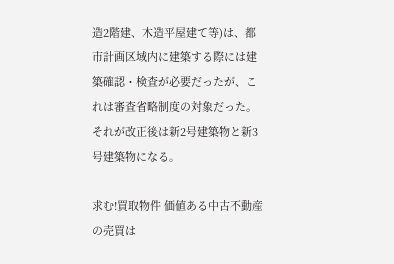造2階建、木造平屋建て等)は、都市計画区域内に建築する際には建築確認・検査が必要だったが、これは審査省略制度の対象だった。それが改正後は新2号建築物と新3号建築物になる。

求む!買取物件 価値ある中古不動産の売買は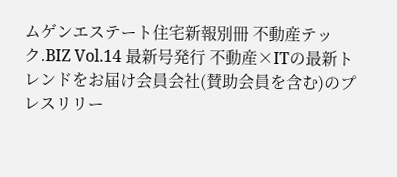ムゲンエステート住宅新報別冊 不動産テック.BIZ Vol.14 最新号発行 不動産×ITの最新トレンドをお届け会員会社(賛助会員を含む)のプレスリリー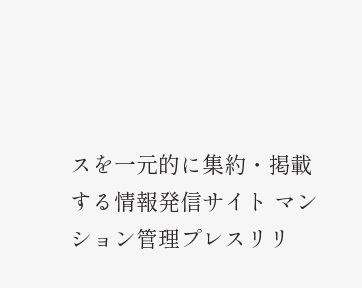スを一元的に集約・掲載する情報発信サイト マンション管理プレスリリ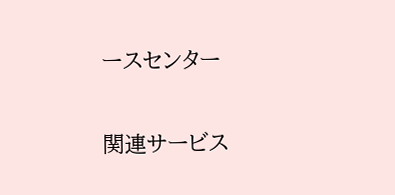ースセンター

関連サービス